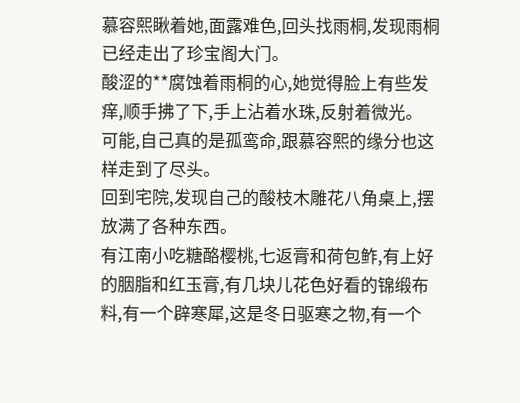慕容熙瞅着她,面露难色,回头找雨桐,发现雨桐已经走出了珍宝阁大门。
酸涩的**腐蚀着雨桐的心,她觉得脸上有些发痒,顺手拂了下,手上沾着水珠,反射着微光。
可能,自己真的是孤鸾命,跟慕容熙的缘分也这样走到了尽头。
回到宅院,发现自己的酸枝木雕花八角桌上,摆放满了各种东西。
有江南小吃糖酪樱桃,七返膏和荷包鲊,有上好的胭脂和红玉膏,有几块儿花色好看的锦缎布料,有一个辟寒犀,这是冬日驱寒之物,有一个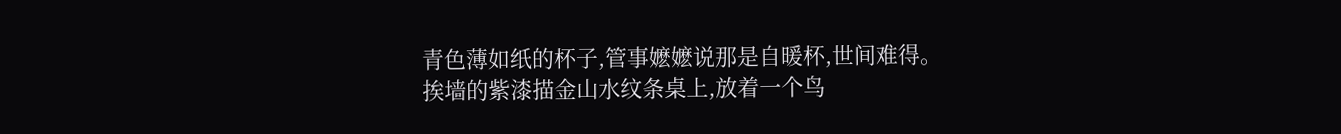青色薄如纸的杯子,管事嬷嬷说那是自暖杯,世间难得。
挨墙的紫漆描金山水纹条桌上,放着一个鸟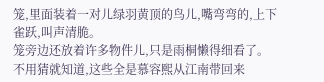笼,里面装着一对儿绿羽黄顶的鸟儿,嘴弯弯的,上下雀跃,叫声清脆。
笼旁边还放着许多物件儿,只是雨桐懒得细看了。
不用猜就知道,这些全是慕容熙从江南带回来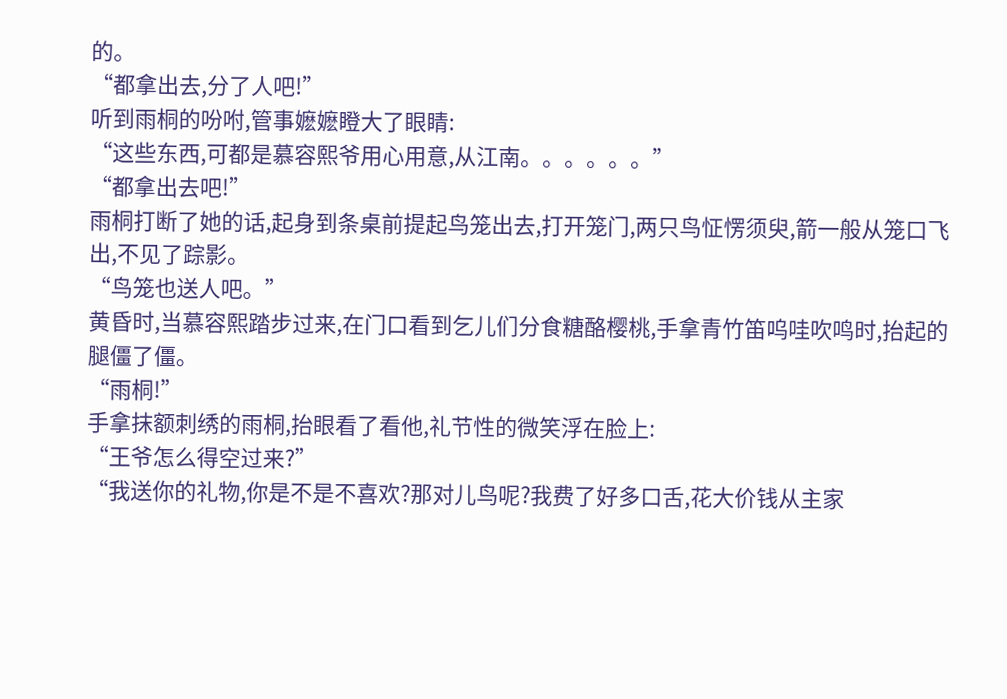的。
“都拿出去,分了人吧!”
听到雨桐的吩咐,管事嬷嬷瞪大了眼睛:
“这些东西,可都是慕容熙爷用心用意,从江南。。。。。。”
“都拿出去吧!”
雨桐打断了她的话,起身到条桌前提起鸟笼出去,打开笼门,两只鸟怔愣须臾,箭一般从笼口飞出,不见了踪影。
“鸟笼也送人吧。”
黄昏时,当慕容熙踏步过来,在门口看到乞儿们分食糖酪樱桃,手拿青竹笛呜哇吹鸣时,抬起的腿僵了僵。
“雨桐!”
手拿抹额刺绣的雨桐,抬眼看了看他,礼节性的微笑浮在脸上:
“王爷怎么得空过来?”
“我送你的礼物,你是不是不喜欢?那对儿鸟呢?我费了好多口舌,花大价钱从主家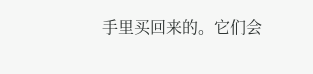手里买回来的。它们会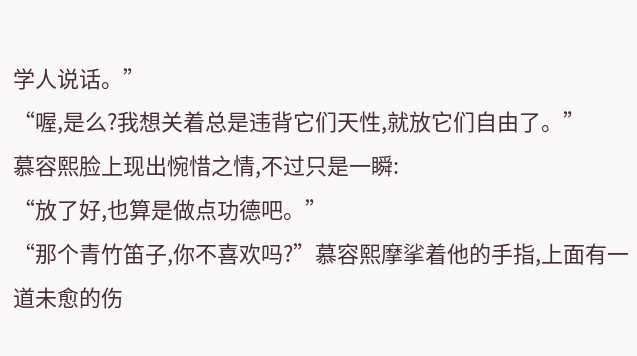学人说话。”
“喔,是么?我想关着总是违背它们天性,就放它们自由了。”
慕容熙脸上现出惋惜之情,不过只是一瞬:
“放了好,也算是做点功德吧。”
“那个青竹笛子,你不喜欢吗?”慕容熙摩挲着他的手指,上面有一道未愈的伤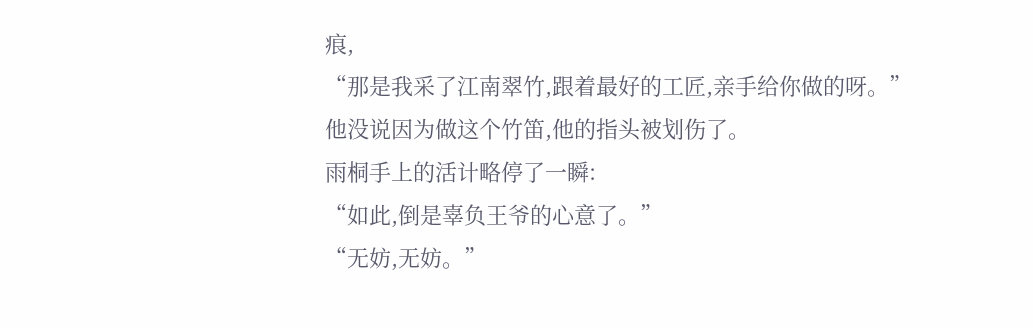痕,
“那是我采了江南翠竹,跟着最好的工匠,亲手给你做的呀。”
他没说因为做这个竹笛,他的指头被划伤了。
雨桐手上的活计略停了一瞬:
“如此,倒是辜负王爷的心意了。”
“无妨,无妨。”